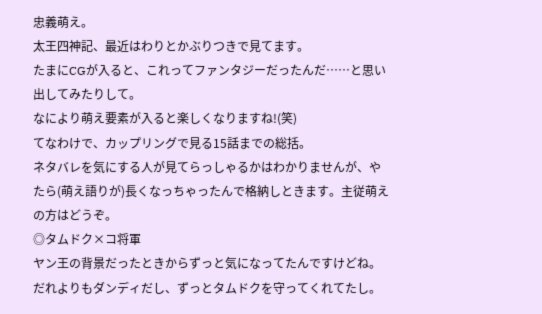忠義萌え。
太王四神記、最近はわりとかぶりつきで見てます。
たまにCGが入ると、これってファンタジーだったんだ……と思い出してみたりして。
なにより萌え要素が入ると楽しくなりますね!(笑)
てなわけで、カップリングで見る15話までの総括。
ネタバレを気にする人が見てらっしゃるかはわかりませんが、やたら(萌え語りが)長くなっちゃったんで格納しときます。主従萌えの方はどうぞ。
◎タムドク×コ将軍
ヤン王の背景だったときからずっと気になってたんですけどね。だれよりもダンディだし、ずっとタムドクを守ってくれてたし。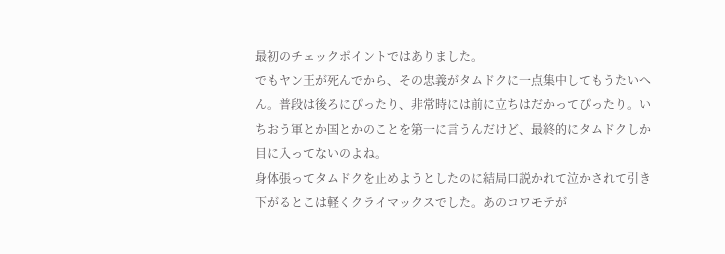最初のチェックポイントではありました。
でもヤン王が死んでから、その忠義がタムドクに一点集中してもうたいへん。普段は後ろにぴったり、非常時には前に立ちはだかってぴったり。いちおう軍とか国とかのことを第一に言うんだけど、最終的にタムドクしか目に入ってないのよね。
身体張ってタムドクを止めようとしたのに結局口説かれて泣かされて引き下がるとこは軽くクライマックスでした。あのコワモテが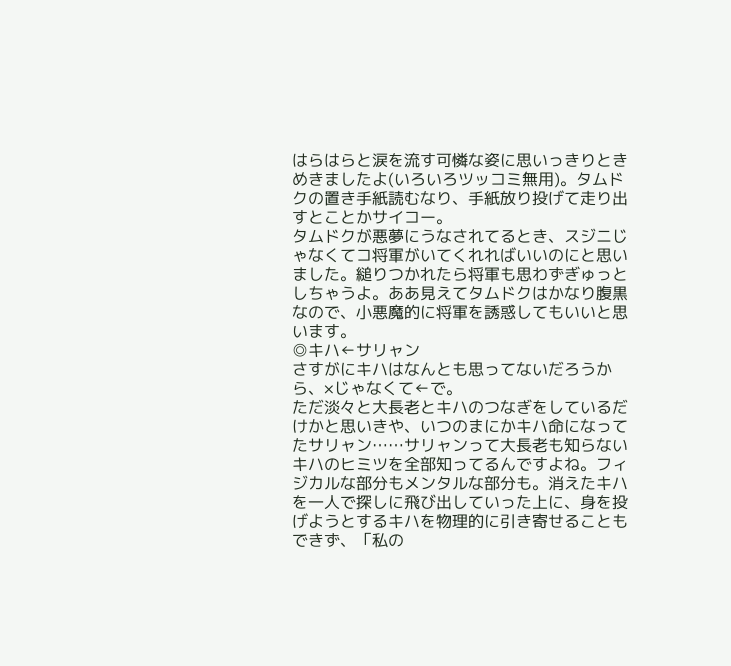はらはらと涙を流す可憐な姿に思いっきりときめきましたよ(いろいろツッコミ無用)。タムドクの置き手紙読むなり、手紙放り投げて走り出すとことかサイコー。
タムドクが悪夢にうなされてるとき、スジニじゃなくてコ将軍がいてくれればいいのにと思いました。縋りつかれたら将軍も思わずぎゅっとしちゃうよ。ああ見えてタムドクはかなり腹黒なので、小悪魔的に将軍を誘惑してもいいと思います。
◎キハ←サリャン
さすがにキハはなんとも思ってないだろうから、×じゃなくて←で。
ただ淡々と大長老とキハのつなぎをしているだけかと思いきや、いつのまにかキハ命になってたサリャン……サリャンって大長老も知らないキハのヒミツを全部知ってるんですよね。フィジカルな部分もメンタルな部分も。消えたキハを一人で探しに飛び出していった上に、身を投げようとするキハを物理的に引き寄せることもできず、「私の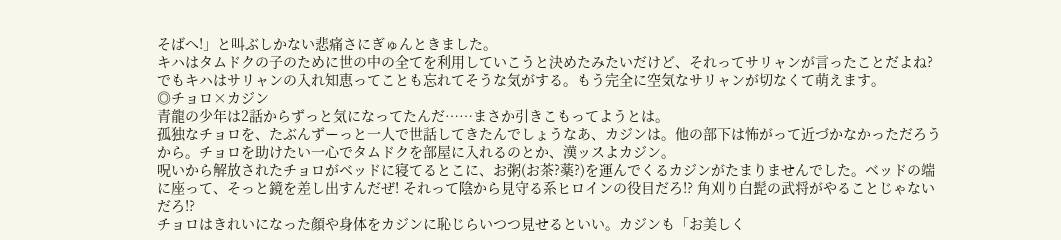そばへ!」と叫ぶしかない悲痛さにぎゅんときました。
キハはタムドクの子のために世の中の全てを利用していこうと決めたみたいだけど、それってサリャンが言ったことだよね? でもキハはサリャンの入れ知恵ってことも忘れてそうな気がする。もう完全に空気なサリャンが切なくて萌えます。
◎チョロ×カジン
青龍の少年は2話からずっと気になってたんだ……まさか引きこもってようとは。
孤独なチョロを、たぶんずーっと一人で世話してきたんでしょうなあ、カジンは。他の部下は怖がって近づかなかっただろうから。チョロを助けたい一心でタムドクを部屋に入れるのとか、漢ッスよカジン。
呪いから解放されたチョロがベッドに寝てるとこに、お粥(お茶?薬?)を運んでくるカジンがたまりませんでした。ベッドの端に座って、そっと鏡を差し出すんだぜ! それって陰から見守る系ヒロインの役目だろ!? 角刈り白髭の武将がやることじゃないだろ!?
チョロはきれいになった顔や身体をカジンに恥じらいつつ見せるといい。カジンも「お美しく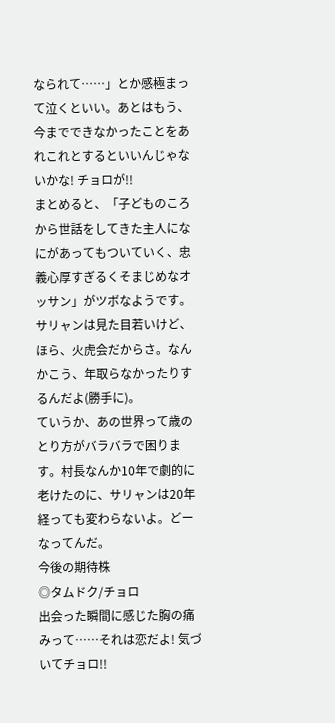なられて……」とか感極まって泣くといい。あとはもう、今までできなかったことをあれこれとするといいんじゃないかな! チョロが!!
まとめると、「子どものころから世話をしてきた主人になにがあってもついていく、忠義心厚すぎるくそまじめなオッサン」がツボなようです。
サリャンは見た目若いけど、ほら、火虎会だからさ。なんかこう、年取らなかったりするんだよ(勝手に)。
ていうか、あの世界って歳のとり方がバラバラで困ります。村長なんか10年で劇的に老けたのに、サリャンは20年経っても変わらないよ。どーなってんだ。
今後の期待株
◎タムドク/チョロ
出会った瞬間に感じた胸の痛みって……それは恋だよ! 気づいてチョロ!!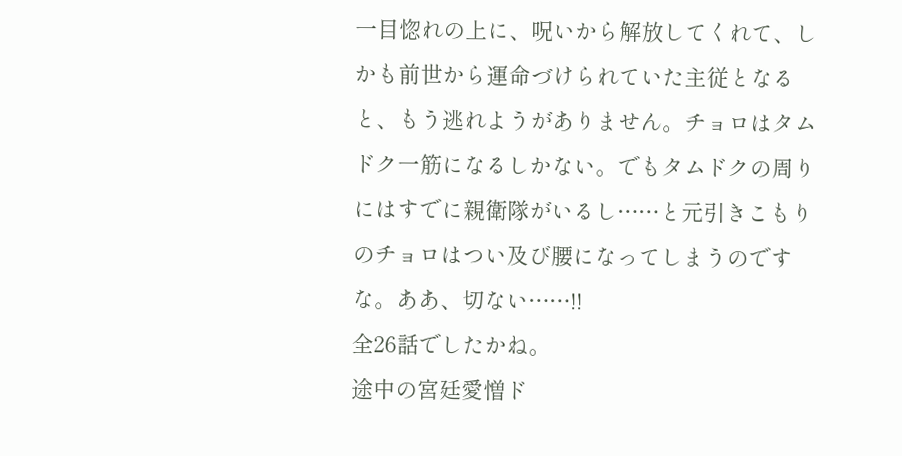一目惚れの上に、呪いから解放してくれて、しかも前世から運命づけられていた主従となると、もう逃れようがありません。チョロはタムドク一筋になるしかない。でもタムドクの周りにはすでに親衛隊がいるし……と元引きこもりのチョロはつい及び腰になってしまうのですな。ああ、切ない……!!
全26話でしたかね。
途中の宮廷愛憎ド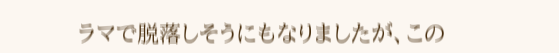ラマで脱落しそうにもなりましたが、この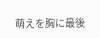萌えを胸に最後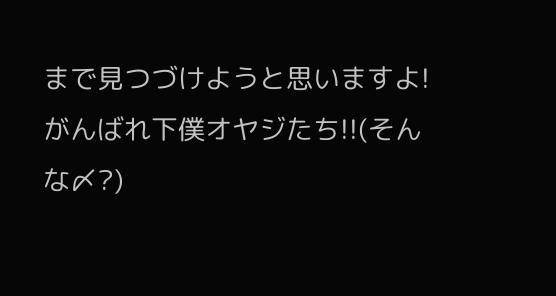まで見つづけようと思いますよ! がんばれ下僕オヤジたち!!(そんな〆?)